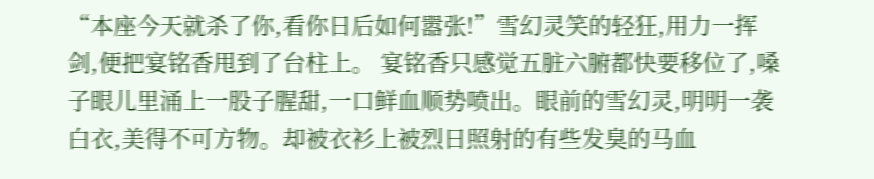“本座今天就杀了你,看你日后如何嚣张!”雪幻灵笑的轻狂,用力一挥剑,便把宴铭香甩到了台柱上。 宴铭香只感觉五脏六腑都快要移位了,嗓子眼儿里涌上一股子腥甜,一口鲜血顺势喷出。眼前的雪幻灵,明明一袭白衣,美得不可方物。却被衣衫上被烈日照射的有些发臭的马血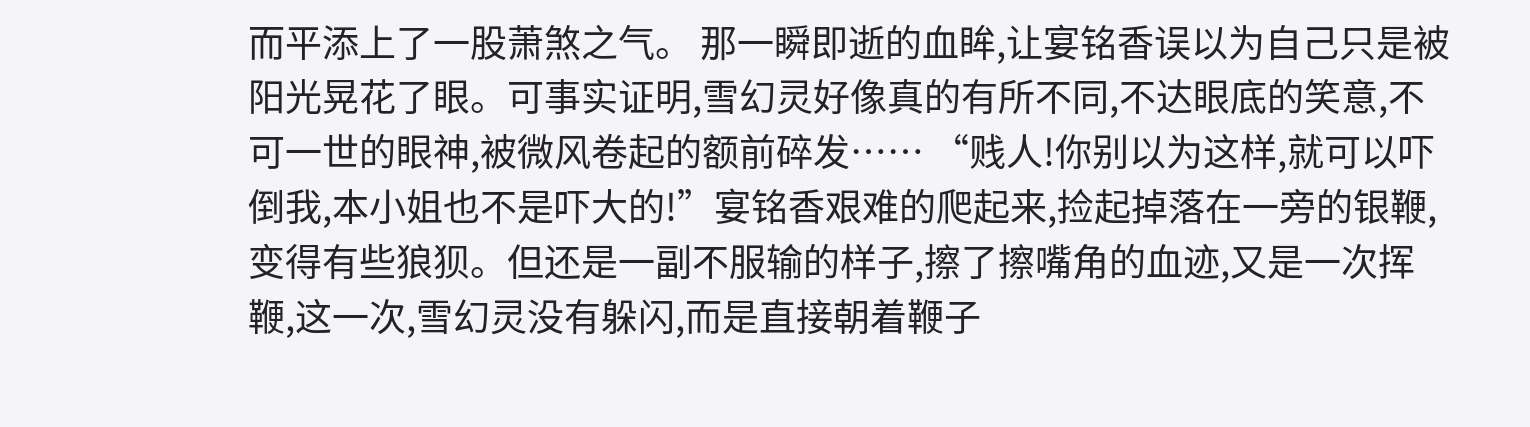而平添上了一股萧煞之气。 那一瞬即逝的血眸,让宴铭香误以为自己只是被阳光晃花了眼。可事实证明,雪幻灵好像真的有所不同,不达眼底的笑意,不可一世的眼神,被微风卷起的额前碎发…… “贱人!你别以为这样,就可以吓倒我,本小姐也不是吓大的!”宴铭香艰难的爬起来,捡起掉落在一旁的银鞭,变得有些狼狈。但还是一副不服输的样子,擦了擦嘴角的血迹,又是一次挥鞭,这一次,雪幻灵没有躲闪,而是直接朝着鞭子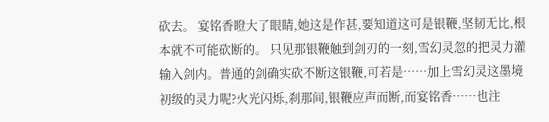砍去。 宴铭香瞪大了眼睛,她这是作甚,要知道这可是银鞭,坚韧无比,根本就不可能砍断的。 只见那银鞭触到剑刃的一刻,雪幻灵忽的把灵力灌输入剑内。普通的剑确实砍不断这银鞭,可若是……加上雪幻灵这墨境初级的灵力呢?火光闪烁,刹那间,银鞭应声而断,而宴铭香……也注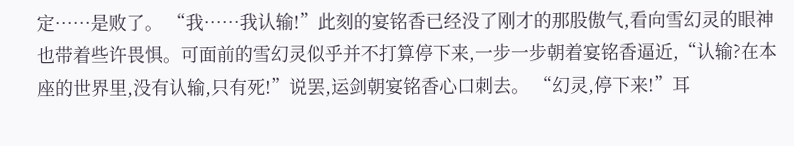定……是败了。 “我……我认输!”此刻的宴铭香已经没了刚才的那股傲气,看向雪幻灵的眼神也带着些许畏惧。可面前的雪幻灵似乎并不打算停下来,一步一步朝着宴铭香逼近,“认输?在本座的世界里,没有认输,只有死!”说罢,运剑朝宴铭香心口刺去。 “幻灵,停下来!”耳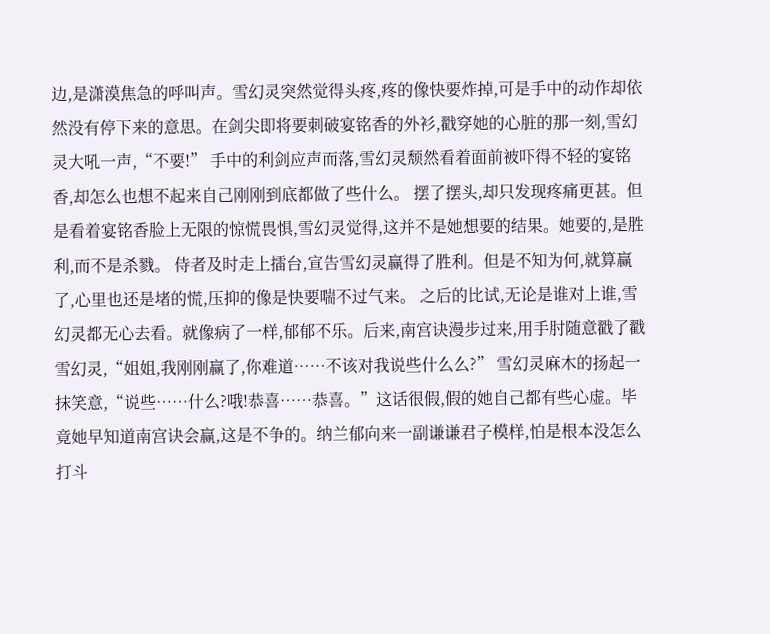边,是潇漠焦急的呼叫声。雪幻灵突然觉得头疼,疼的像快要炸掉,可是手中的动作却依然没有停下来的意思。在剑尖即将要刺破宴铭香的外衫,戳穿她的心脏的那一刻,雪幻灵大吼一声,“不要!” 手中的利剑应声而落,雪幻灵颓然看着面前被吓得不轻的宴铭香,却怎么也想不起来自己刚刚到底都做了些什么。 摆了摆头,却只发现疼痛更甚。但是看着宴铭香脸上无限的惊慌畏惧,雪幻灵觉得,这并不是她想要的结果。她要的,是胜利,而不是杀戮。 侍者及时走上擂台,宣告雪幻灵赢得了胜利。但是不知为何,就算赢了,心里也还是堵的慌,压抑的像是快要喘不过气来。 之后的比试,无论是谁对上谁,雪幻灵都无心去看。就像病了一样,郁郁不乐。后来,南宫诀漫步过来,用手肘随意戳了戳雪幻灵,“姐姐,我刚刚赢了,你难道……不该对我说些什么么?” 雪幻灵麻木的扬起一抹笑意,“说些……什么?哦!恭喜……恭喜。”这话很假,假的她自己都有些心虚。毕竟她早知道南宫诀会赢,这是不争的。纳兰郁向来一副谦谦君子模样,怕是根本没怎么打斗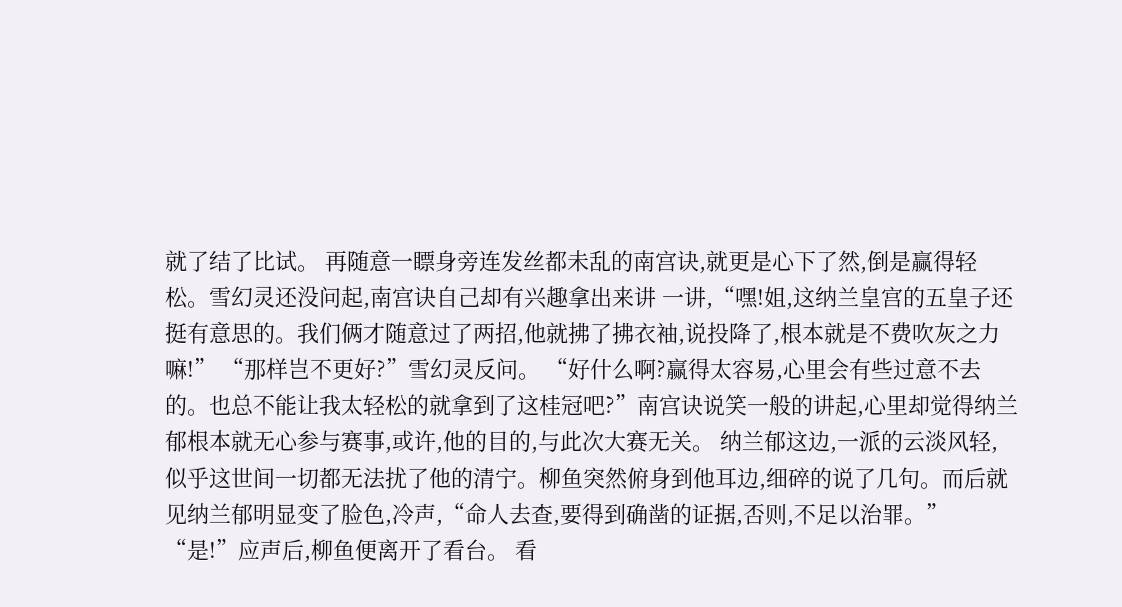就了结了比试。 再随意一瞟身旁连发丝都未乱的南宫诀,就更是心下了然,倒是赢得轻松。雪幻灵还没问起,南宫诀自己却有兴趣拿出来讲 一讲,“嘿!姐,这纳兰皇宫的五皇子还挺有意思的。我们俩才随意过了两招,他就拂了拂衣袖,说投降了,根本就是不费吹灰之力嘛!” “那样岂不更好?”雪幻灵反问。 “好什么啊?赢得太容易,心里会有些过意不去的。也总不能让我太轻松的就拿到了这桂冠吧?”南宫诀说笑一般的讲起,心里却觉得纳兰郁根本就无心参与赛事,或许,他的目的,与此次大赛无关。 纳兰郁这边,一派的云淡风轻,似乎这世间一切都无法扰了他的清宁。柳鱼突然俯身到他耳边,细碎的说了几句。而后就见纳兰郁明显变了脸色,冷声,“命人去查,要得到确凿的证据,否则,不足以治罪。” “是!”应声后,柳鱼便离开了看台。 看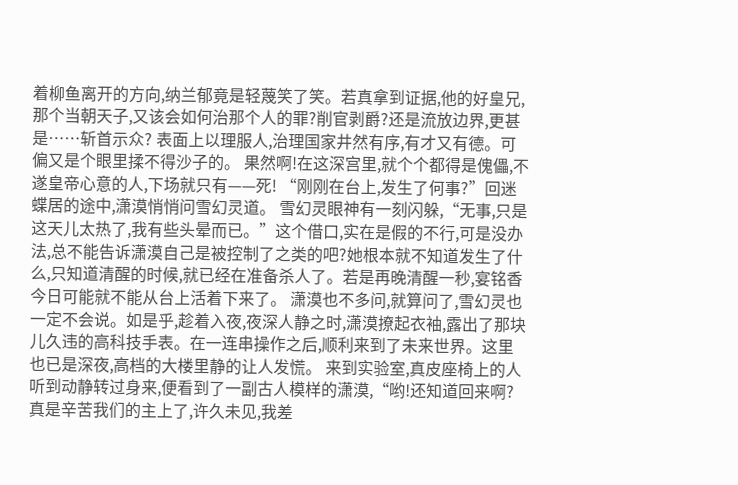着柳鱼离开的方向,纳兰郁竟是轻蔑笑了笑。若真拿到证据,他的好皇兄,那个当朝天子,又该会如何治那个人的罪?削官剥爵?还是流放边界,更甚是……斩首示众? 表面上以理服人,治理国家井然有序,有才又有德。可偏又是个眼里揉不得沙子的。 果然啊!在这深宫里,就个个都得是傀儡,不遂皇帝心意的人,下场就只有——死! “刚刚在台上,发生了何事?”回迷蝶居的途中,潇漠悄悄问雪幻灵道。 雪幻灵眼神有一刻闪躲,“无事,只是这天儿太热了,我有些头晕而已。”这个借口,实在是假的不行,可是没办法,总不能告诉潇漠自己是被控制了之类的吧?她根本就不知道发生了什么,只知道清醒的时候,就已经在准备杀人了。若是再晚清醒一秒,宴铭香今日可能就不能从台上活着下来了。 潇漠也不多问,就算问了,雪幻灵也一定不会说。如是乎,趁着入夜,夜深人静之时,潇漠撩起衣袖,露出了那块儿久违的高科技手表。在一连串操作之后,顺利来到了未来世界。这里也已是深夜,高档的大楼里静的让人发慌。 来到实验室,真皮座椅上的人听到动静转过身来,便看到了一副古人模样的潇漠,“哟!还知道回来啊?真是辛苦我们的主上了,许久未见,我差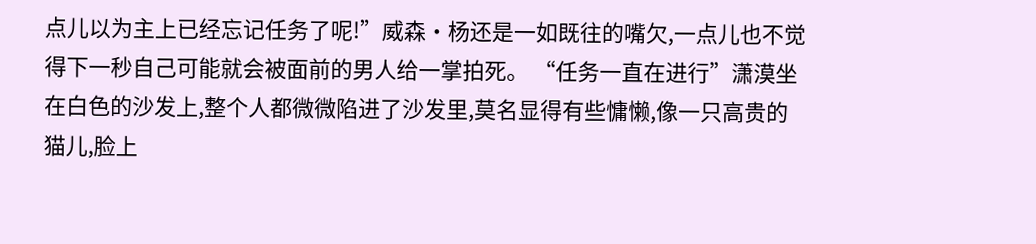点儿以为主上已经忘记任务了呢!”威森·杨还是一如既往的嘴欠,一点儿也不觉得下一秒自己可能就会被面前的男人给一掌拍死。 “任务一直在进行”潇漠坐在白色的沙发上,整个人都微微陷进了沙发里,莫名显得有些慵懒,像一只高贵的猫儿,脸上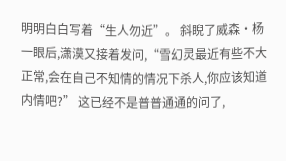明明白白写着“生人勿近”。 斜睨了威森·杨一眼后,潇漠又接着发问,“雪幻灵最近有些不大正常,会在自己不知情的情况下杀人,你应该知道内情吧?” 这已经不是普普通通的问了,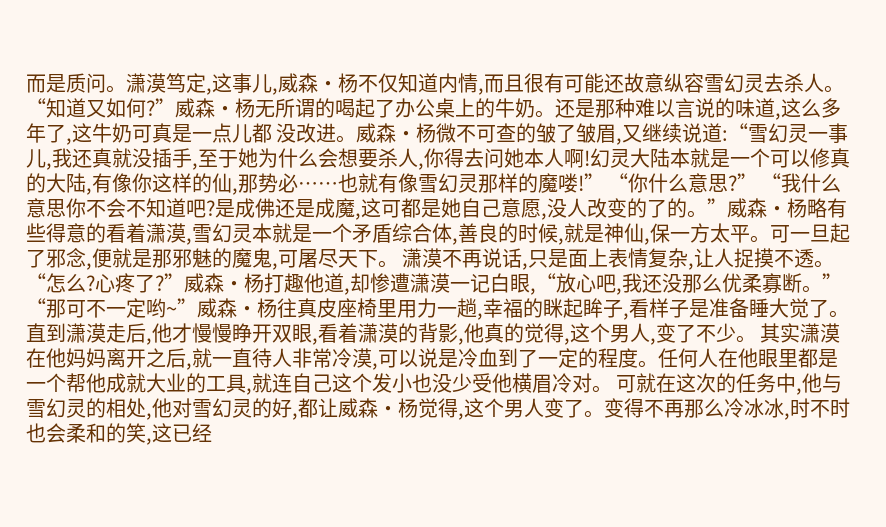而是质问。潇漠笃定,这事儿,威森·杨不仅知道内情,而且很有可能还故意纵容雪幻灵去杀人。 “知道又如何?”威森·杨无所谓的喝起了办公桌上的牛奶。还是那种难以言说的味道,这么多年了,这牛奶可真是一点儿都 没改进。威森·杨微不可查的皱了皱眉,又继续说道:“雪幻灵一事儿,我还真就没插手,至于她为什么会想要杀人,你得去问她本人啊!幻灵大陆本就是一个可以修真的大陆,有像你这样的仙,那势必……也就有像雪幻灵那样的魔喽!” “你什么意思?” “我什么意思你不会不知道吧?是成佛还是成魔,这可都是她自己意愿,没人改变的了的。”威森·杨略有些得意的看着潇漠,雪幻灵本就是一个矛盾综合体,善良的时候,就是神仙,保一方太平。可一旦起了邪念,便就是那邪魅的魔鬼,可屠尽天下。 潇漠不再说话,只是面上表情复杂,让人捉摸不透。 “怎么?心疼了?”威森·杨打趣他道,却惨遭潇漠一记白眼,“放心吧,我还没那么优柔寡断。” “那可不一定哟~”威森·杨往真皮座椅里用力一趟,幸福的眯起眸子,看样子是准备睡大觉了。直到潇漠走后,他才慢慢睁开双眼,看着潇漠的背影,他真的觉得,这个男人,变了不少。 其实潇漠在他妈妈离开之后,就一直待人非常冷漠,可以说是冷血到了一定的程度。任何人在他眼里都是一个帮他成就大业的工具,就连自己这个发小也没少受他横眉冷对。 可就在这次的任务中,他与雪幻灵的相处,他对雪幻灵的好,都让威森·杨觉得,这个男人变了。变得不再那么冷冰冰,时不时也会柔和的笑,这已经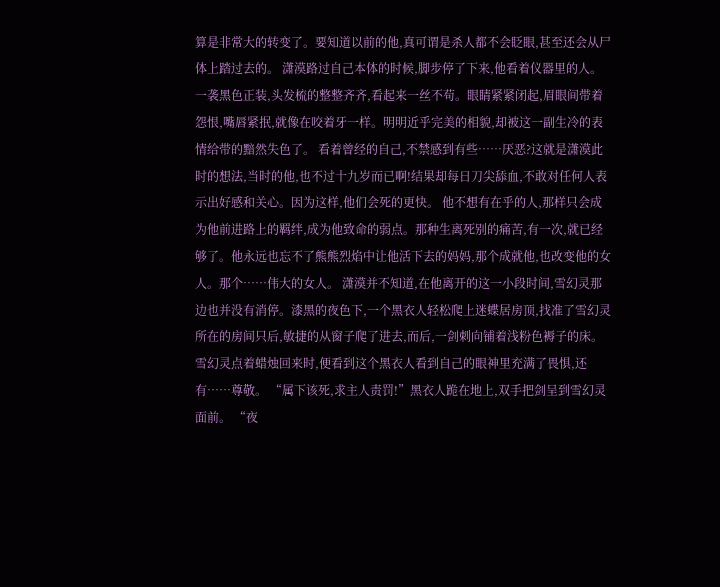算是非常大的转变了。要知道以前的他,真可谓是杀人都不会眨眼,甚至还会从尸体上踏过去的。 潇漠路过自己本体的时候,脚步停了下来,他看着仪器里的人。一袭黑色正装,头发梳的整整齐齐,看起来一丝不苟。眼睛紧紧闭起,眉眼间带着怨恨,嘴唇紧抿,就像在咬着牙一样。明明近乎完美的相貌,却被这一副生冷的表情给带的黯然失色了。 看着曾经的自己,不禁感到有些……厌恶?这就是潇漠此时的想法,当时的他,也不过十九岁而已啊!结果却每日刀尖舔血,不敢对任何人表示出好感和关心。因为这样,他们会死的更快。 他不想有在乎的人,那样只会成为他前进路上的羁绊,成为他致命的弱点。那种生离死别的痛苦,有一次,就已经够了。他永远也忘不了熊熊烈焰中让他活下去的妈妈,那个成就他,也改变他的女人。那个……伟大的女人。 潇漠并不知道,在他离开的这一小段时间,雪幻灵那边也并没有消停。漆黑的夜色下,一个黑衣人轻松爬上迷蝶居房顶,找准了雪幻灵所在的房间只后,敏捷的从窗子爬了进去,而后,一剑刺向铺着浅粉色褥子的床。 雪幻灵点着蜡烛回来时,便看到这个黑衣人看到自己的眼神里充满了畏惧,还有……尊敬。 “属下该死,求主人责罚!”黑衣人跪在地上,双手把剑呈到雪幻灵面前。 “夜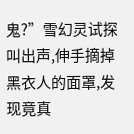鬼?”雪幻灵试探叫出声,伸手摘掉黑衣人的面罩,发现竟真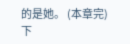的是她。 (本章完) 下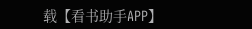载【看书助手APP】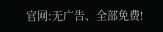官网:无广告、全部免费!